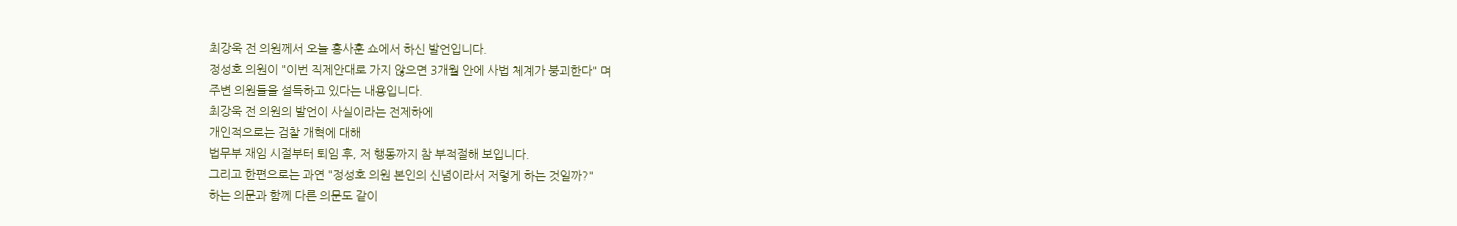최강욱 전 의원께서 오늘 홍사훈 쇼에서 하신 발언입니다.
정성호 의원이 "이번 직제안대로 가지 않으면 3개월 안에 사법 체계가 붕괴한다" 며
주변 의원들을 설득하고 있다는 내용입니다.
최강욱 전 의원의 발언이 사실이라는 전제하에
개인적으로는 검찰 개혁에 대해
법무부 재임 시절부터 퇴임 후, 저 행동까지 참 부적절해 보입니다.
그리고 한편으로는 과연 "정성호 의원 본인의 신념이라서 저렇게 하는 것일까?"
하는 의문과 함께 다른 의문도 같이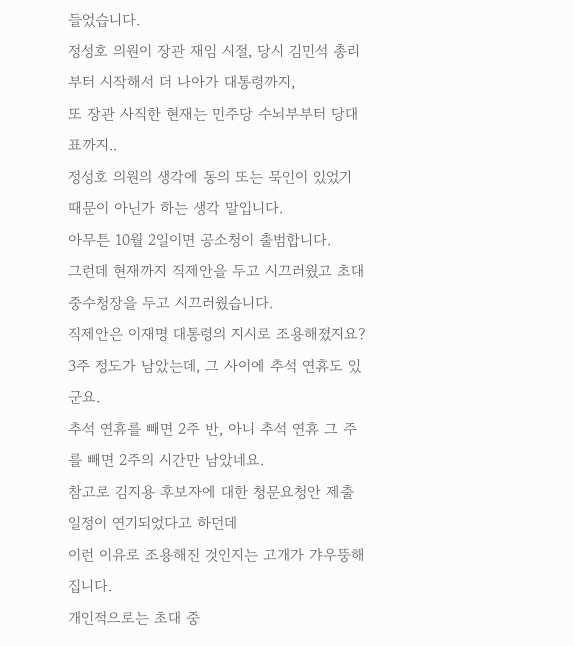들었습니다.
정성호 의원이 장관 재임 시절, 당시 김민석 총리부터 시작해서 더 나아가 대통령까지,
또 장관 사직한 현재는 민주당 수뇌부부터 당대표까지..
정성호 의원의 생각에 동의 또는 묵인이 있었기 때문이 아닌가 하는 생각 말입니다.
아무튼 10월 2일이면 공소청이 출범합니다.
그런데 현재까지 직제안을 두고 시끄러웠고 초대 중수청장을 두고 시끄러웠습니다.
직제안은 이재명 대통령의 지시로 조용해졌지요?
3주 정도가 남았는데, 그 사이에 추석 연휴도 있군요.
추석 연휴를 빼면 2주 반, 아니 추석 연휴 그 주를 빼면 2주의 시간만 남았네요.
참고로 김지용 후보자에 대한 청문요청안 제출 일정이 연기되었다고 하던데
이런 이유로 조용해진 것인지는 고개가 갸우뚱해집니다.
개인적으로는 초대 중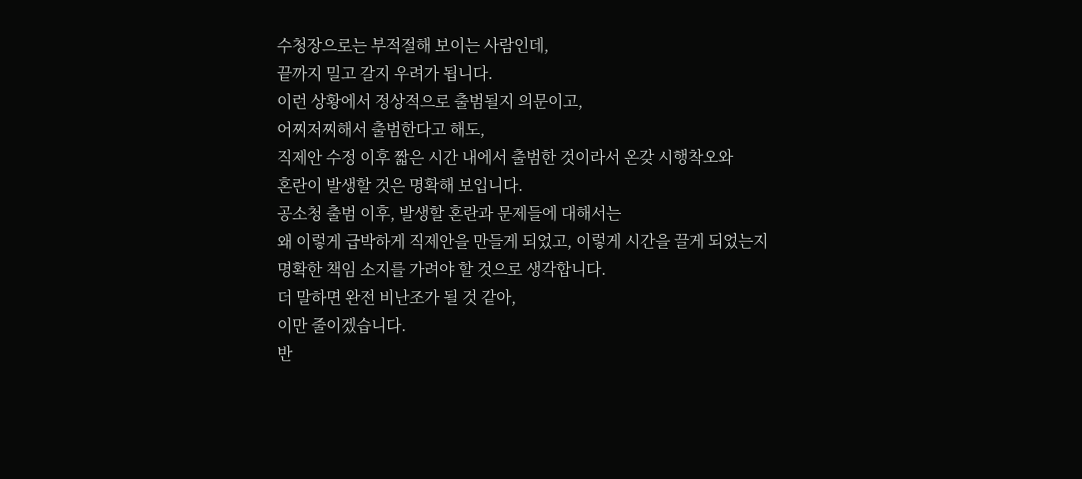수청장으로는 부적절해 보이는 사람인데,
끝까지 밀고 갈지 우려가 됩니다.
이런 상황에서 정상적으로 출범될지 의문이고,
어찌저찌해서 출범한다고 해도,
직제안 수정 이후 짧은 시간 내에서 출범한 것이라서 온갖 시행착오와
혼란이 발생할 것은 명확해 보입니다.
공소청 출범 이후, 발생할 혼란과 문제들에 대해서는
왜 이렇게 급박하게 직제안을 만들게 되었고, 이렇게 시간을 끌게 되었는지
명확한 책임 소지를 가려야 할 것으로 생각합니다.
더 말하면 완전 비난조가 될 것 같아,
이만 줄이겠습니다.
반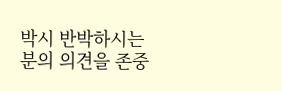박시 반박하시는 분의 의견을 존중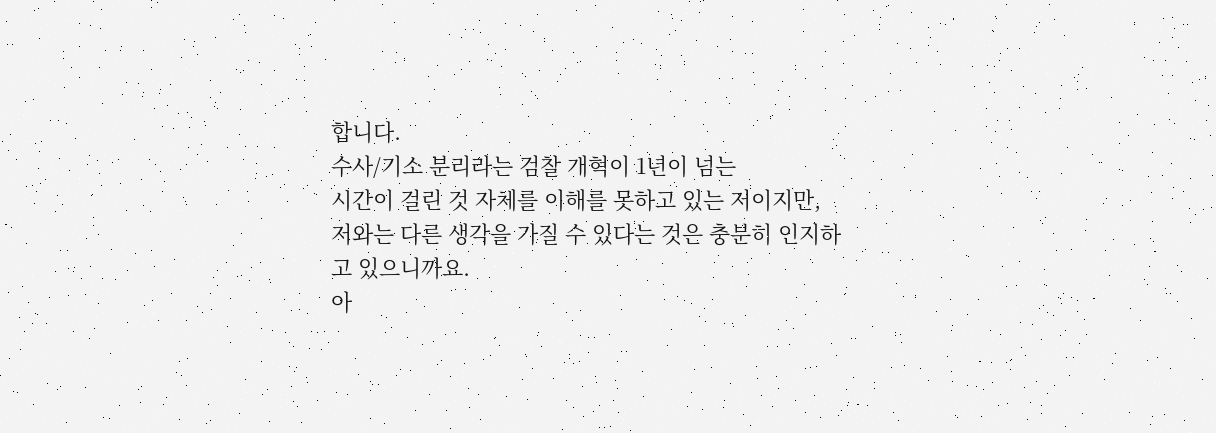합니다.
수사/기소 분리라는 검찰 개혁이 1년이 넘는
시간이 걸린 것 자체를 이해를 못하고 있는 저이지만,
저와는 다른 생각을 가질 수 있다는 것은 충분히 인지하고 있으니까요.
아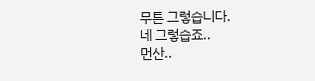무튼 그렇습니다.
네 그렇습죠..
먼산..